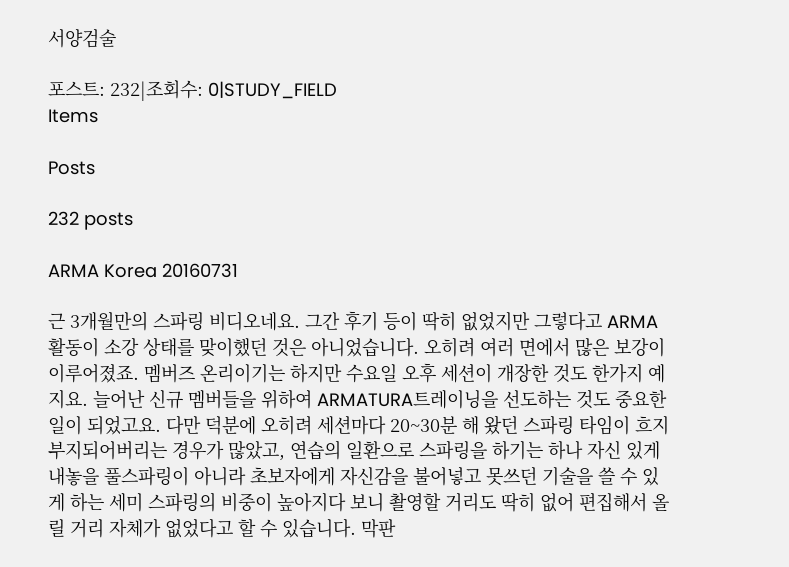서양검술

포스트: 232|조회수: 0|STUDY_FIELD
Items

Posts

232 posts

ARMA Korea 20160731

근 3개월만의 스파링 비디오네요. 그간 후기 등이 딱히 없었지만 그렇다고 ARMA활동이 소강 상태를 맞이했던 것은 아니었습니다. 오히려 여러 면에서 많은 보강이 이루어졌죠. 멤버즈 온리이기는 하지만 수요일 오후 세션이 개장한 것도 한가지 예지요. 늘어난 신규 멤버들을 위하여 ARMATURA트레이닝을 선도하는 것도 중요한 일이 되었고요. 다만 덕분에 오히려 세션마다 20~30분 해 왔던 스파링 타임이 흐지부지되어버리는 경우가 많았고, 연습의 일환으로 스파링을 하기는 하나 자신 있게 내놓을 풀스파링이 아니라 초보자에게 자신감을 불어넣고 못쓰던 기술을 쓸 수 있게 하는 세미 스파링의 비중이 높아지다 보니 촬영할 거리도 딱히 없어 편집해서 올릴 거리 자체가 없었다고 할 수 있습니다. 막판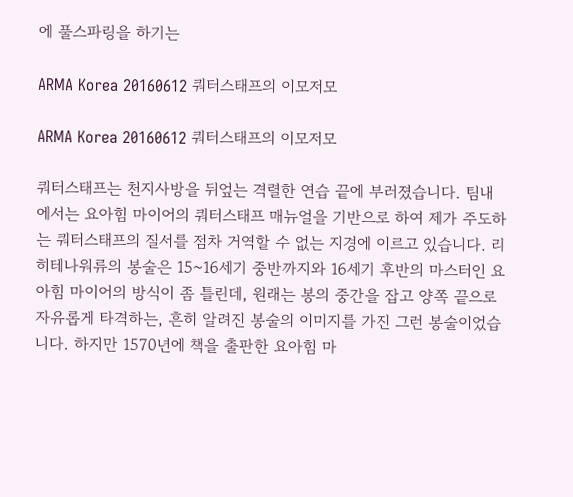에 풀스파링을 하기는

ARMA Korea 20160612 쿼터스태프의 이모저모

ARMA Korea 20160612 쿼터스태프의 이모저모

쿼터스태프는 천지사방을 뒤엎는 격렬한 연습 끝에 부러졌습니다. 팀내에서는 요아힘 마이어의 쿼터스태프 매뉴얼을 기반으로 하여 제가 주도하는 쿼터스태프의 질서를 점차 거역할 수 없는 지경에 이르고 있습니다. 리히테나워류의 봉술은 15~16세기 중반까지와 16세기 후반의 마스터인 요아힘 마이어의 방식이 좀 틀린데, 원래는 봉의 중간을 잡고 양쪽 끝으로 자유롭게 타격하는, 흔히 알려진 봉술의 이미지를 가진 그런 봉술이었습니다. 하지만 1570년에 책을 출판한 요아힘 마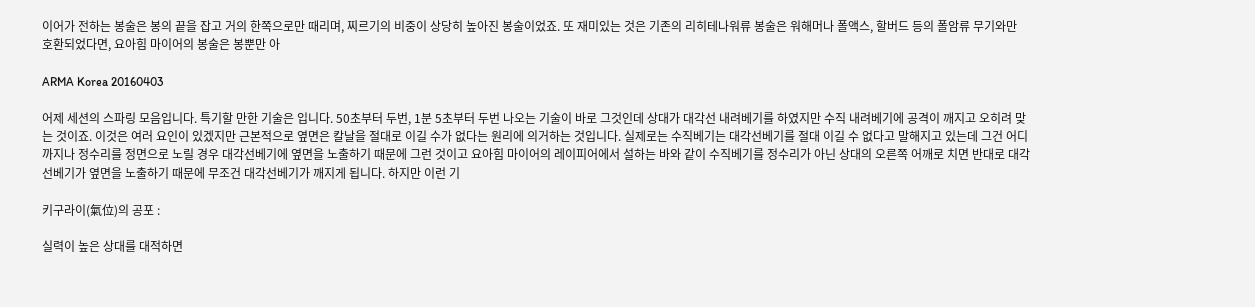이어가 전하는 봉술은 봉의 끝을 잡고 거의 한쪽으로만 때리며, 찌르기의 비중이 상당히 높아진 봉술이었죠. 또 재미있는 것은 기존의 리히테나워류 봉술은 워해머나 폴액스, 할버드 등의 폴암류 무기와만 호환되었다면, 요아힘 마이어의 봉술은 봉뿐만 아

ARMA Korea 20160403

어제 세션의 스파링 모음입니다. 특기할 만한 기술은 입니다. 50초부터 두번, 1분 5초부터 두번 나오는 기술이 바로 그것인데 상대가 대각선 내려베기를 하였지만 수직 내려베기에 공격이 깨지고 오히려 맞는 것이죠. 이것은 여러 요인이 있겠지만 근본적으로 옆면은 칼날을 절대로 이길 수가 없다는 원리에 의거하는 것입니다. 실제로는 수직베기는 대각선베기를 절대 이길 수 없다고 말해지고 있는데 그건 어디까지나 정수리를 정면으로 노릴 경우 대각선베기에 옆면을 노출하기 때문에 그런 것이고 요아힘 마이어의 레이피어에서 설하는 바와 같이 수직베기를 정수리가 아닌 상대의 오른쪽 어깨로 치면 반대로 대각선베기가 옆면을 노출하기 때문에 무조건 대각선베기가 깨지게 됩니다. 하지만 이런 기

키구라이(氣位)의 공포 :

실력이 높은 상대를 대적하면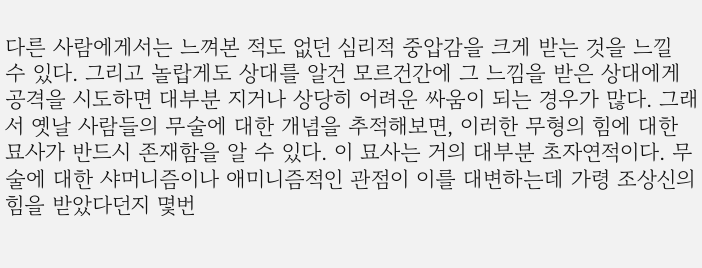다른 사람에게서는 느껴본 적도 없던 심리적 중압감을 크게 받는 것을 느낄 수 있다. 그리고 놀랍게도 상대를 알건 모르건간에 그 느낌을 받은 상대에게 공격을 시도하면 대부분 지거나 상당히 어려운 싸움이 되는 경우가 많다. 그래서 옛날 사람들의 무술에 대한 개념을 추적해보면, 이러한 무형의 힘에 대한 묘사가 반드시 존재함을 알 수 있다. 이 묘사는 거의 대부분 초자연적이다. 무술에 대한 샤머니즘이나 애미니즘적인 관점이 이를 대변하는데 가령 조상신의 힘을 받았다던지 몇번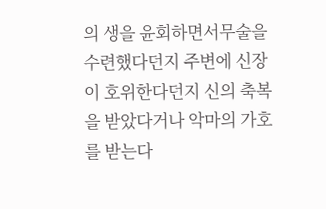의 생을 윤회하면서무술을 수련했다던지 주변에 신장이 호위한다던지 신의 축복을 받았다거나 악마의 가호를 받는다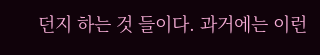던지 하는 것 들이다. 과거에는 이런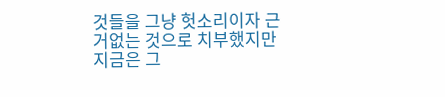것들을 그냥 헛소리이자 근거없는 것으로 치부했지만 지금은 그